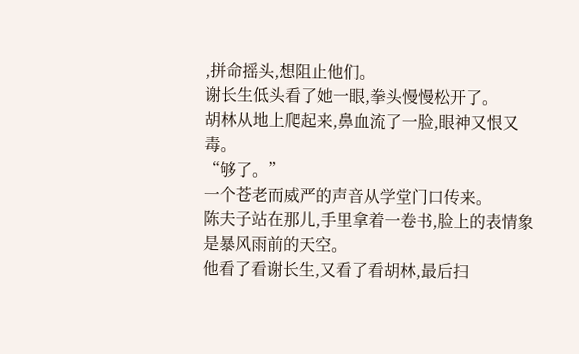,拼命摇头,想阻止他们。
谢长生低头看了她一眼,拳头慢慢松开了。
胡林从地上爬起来,鼻血流了一脸,眼神又恨又毒。
“够了。”
一个苍老而威严的声音从学堂门口传来。
陈夫子站在那儿,手里拿着一卷书,脸上的表情象是暴风雨前的天空。
他看了看谢长生,又看了看胡林,最后扫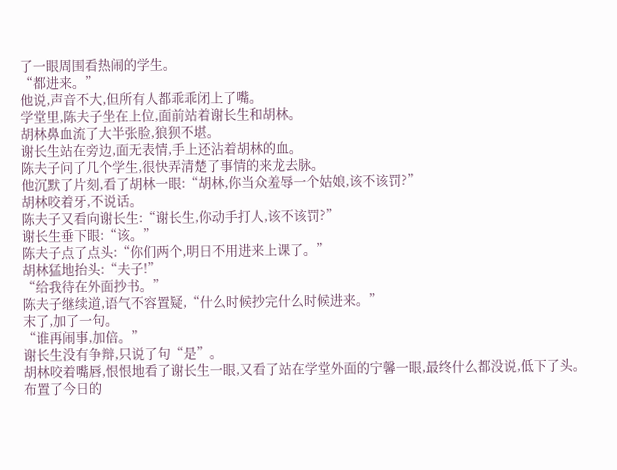了一眼周围看热闹的学生。
“都进来。”
他说,声音不大,但所有人都乖乖闭上了嘴。
学堂里,陈夫子坐在上位,面前站着谢长生和胡林。
胡林鼻血流了大半张脸,狼狈不堪。
谢长生站在旁边,面无表情,手上还沾着胡林的血。
陈夫子问了几个学生,很快弄清楚了事情的来龙去脉。
他沉默了片刻,看了胡林一眼:“胡林,你当众羞辱一个姑娘,该不该罚?”
胡林咬着牙,不说话。
陈夫子又看向谢长生:“谢长生,你动手打人,该不该罚?”
谢长生垂下眼:“该。”
陈夫子点了点头:“你们两个,明日不用进来上课了。”
胡林猛地抬头:“夫子!”
“给我待在外面抄书。”
陈夫子继续道,语气不容置疑,“什么时候抄完什么时候进来。”
末了,加了一句。
“谁再闹事,加倍。”
谢长生没有争辩,只说了句“是”。
胡林咬着嘴唇,恨恨地看了谢长生一眼,又看了站在学堂外面的宁馨一眼,最终什么都没说,低下了头。
布置了今日的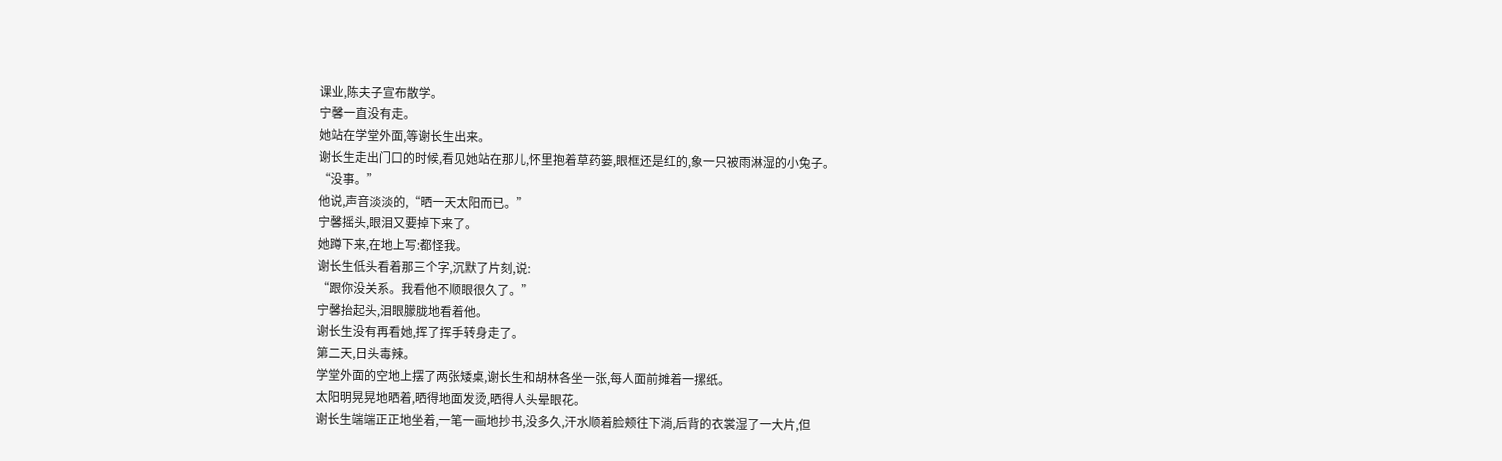课业,陈夫子宣布散学。
宁馨一直没有走。
她站在学堂外面,等谢长生出来。
谢长生走出门口的时候,看见她站在那儿,怀里抱着草药篓,眼框还是红的,象一只被雨淋湿的小兔子。
“没事。”
他说,声音淡淡的,“晒一天太阳而已。”
宁馨摇头,眼泪又要掉下来了。
她蹲下来,在地上写:都怪我。
谢长生低头看着那三个字,沉默了片刻,说:
“跟你没关系。我看他不顺眼很久了。”
宁馨抬起头,泪眼朦胧地看着他。
谢长生没有再看她,挥了挥手转身走了。
第二天,日头毒辣。
学堂外面的空地上摆了两张矮桌,谢长生和胡林各坐一张,每人面前摊着一摞纸。
太阳明晃晃地晒着,晒得地面发烫,晒得人头晕眼花。
谢长生端端正正地坐着,一笔一画地抄书,没多久,汗水顺着脸颊往下淌,后背的衣裳湿了一大片,但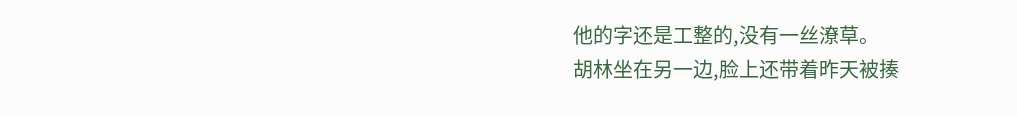他的字还是工整的,没有一丝潦草。
胡林坐在另一边,脸上还带着昨天被揍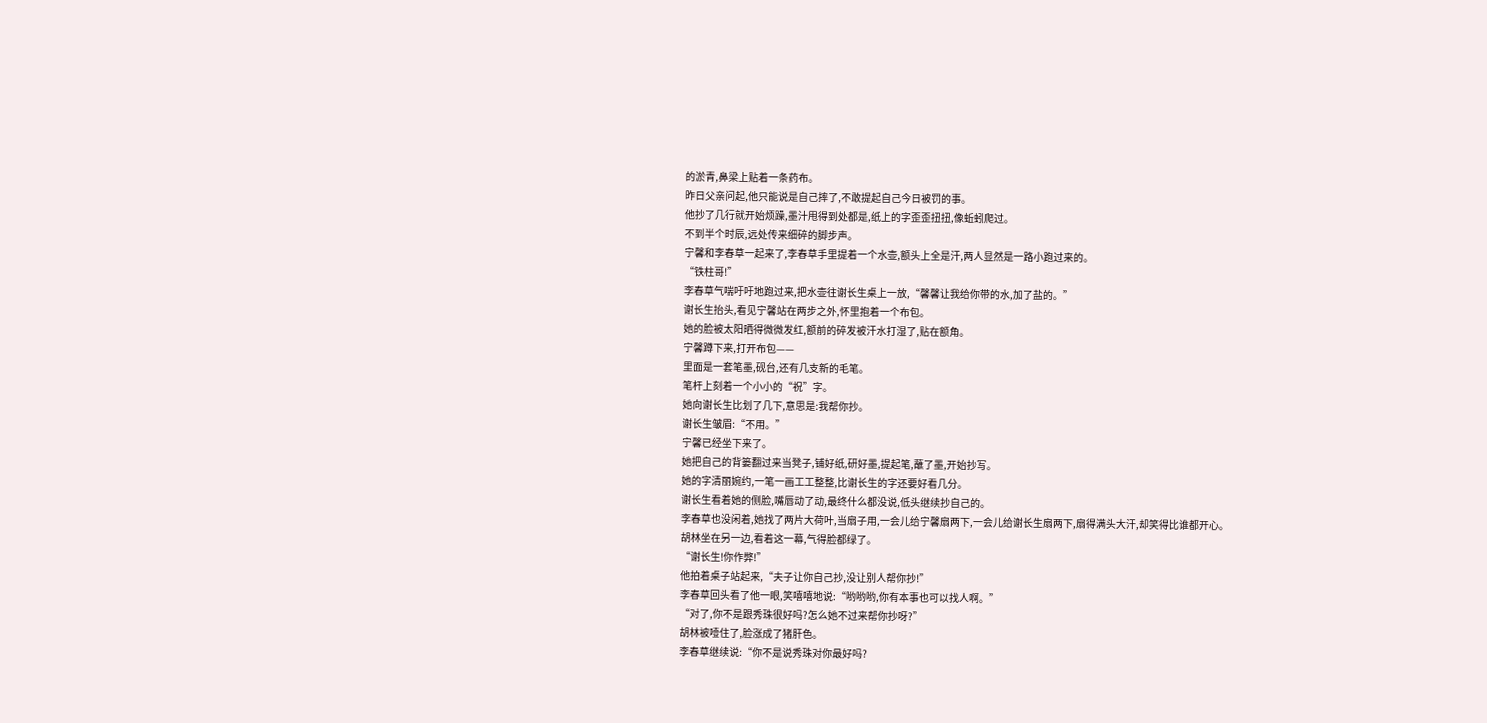的淤青,鼻梁上贴着一条药布。
昨日父亲问起,他只能说是自己摔了,不敢提起自己今日被罚的事。
他抄了几行就开始烦躁,墨汁甩得到处都是,纸上的字歪歪扭扭,像蚯蚓爬过。
不到半个时辰,远处传来细碎的脚步声。
宁馨和李春草一起来了,李春草手里提着一个水壶,额头上全是汗,两人显然是一路小跑过来的。
“铁柱哥!”
李春草气喘吁吁地跑过来,把水壶往谢长生桌上一放,“馨馨让我给你带的水,加了盐的。”
谢长生抬头,看见宁馨站在两步之外,怀里抱着一个布包。
她的脸被太阳晒得微微发红,额前的碎发被汗水打湿了,贴在额角。
宁馨蹲下来,打开布包——
里面是一套笔墨,砚台,还有几支新的毛笔。
笔杆上刻着一个小小的“祝”字。
她向谢长生比划了几下,意思是:我帮你抄。
谢长生皱眉:“不用。”
宁馨已经坐下来了。
她把自己的背篓翻过来当凳子,铺好纸,研好墨,提起笔,蘸了墨,开始抄写。
她的字清丽婉约,一笔一画工工整整,比谢长生的字还要好看几分。
谢长生看着她的侧脸,嘴唇动了动,最终什么都没说,低头继续抄自己的。
李春草也没闲着,她找了两片大荷叶,当扇子用,一会儿给宁馨扇两下,一会儿给谢长生扇两下,扇得满头大汗,却笑得比谁都开心。
胡林坐在另一边,看着这一幕,气得脸都绿了。
“谢长生!你作弊!”
他拍着桌子站起来,“夫子让你自己抄,没让别人帮你抄!”
李春草回头看了他一眼,笑嘻嘻地说:“哟哟哟,你有本事也可以找人啊。”
“对了,你不是跟秀珠很好吗?怎么她不过来帮你抄呀?”
胡林被噎住了,脸涨成了猪肝色。
李春草继续说:“你不是说秀珠对你最好吗?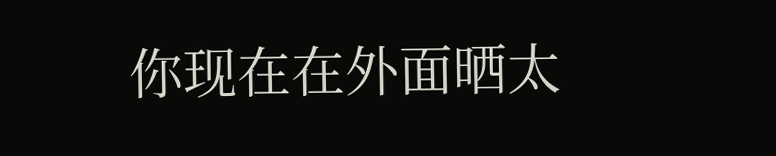你现在在外面晒太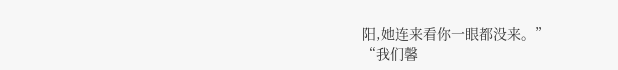阳,她连来看你一眼都没来。”
“我们馨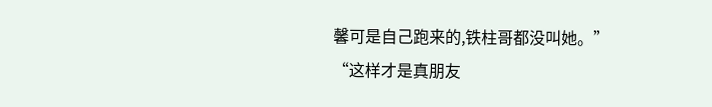馨可是自己跑来的,铁柱哥都没叫她。”
“这样才是真朋友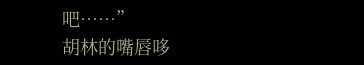吧……”
胡林的嘴唇哆